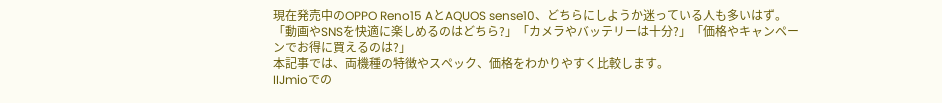現在発売中のOPPO Reno15 AとAQUOS sense10、どちらにしようか迷っている人も多いはず。
「動画やSNSを快適に楽しめるのはどちら?」「カメラやバッテリーは十分?」「価格やキャンペーンでお得に買えるのは?」
本記事では、両機種の特徴やスペック、価格をわかりやすく比較します。
IIJmioでの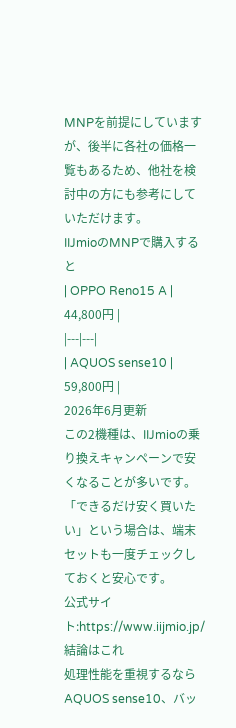MNPを前提にしていますが、後半に各社の価格一覧もあるため、他社を検討中の方にも参考にしていただけます。
IIJmioのMNPで購入すると
| OPPO Reno15 A | 44,800円 |
|---|---|
| AQUOS sense10 | 59,800円 |
2026年6月更新
この2機種は、IIJmioの乗り換えキャンペーンで安くなることが多いです。
「できるだけ安く買いたい」という場合は、端末セットも一度チェックしておくと安心です。
公式サイト:https://www.iijmio.jp/
結論はこれ
処理性能を重視するならAQUOS sense10、バッ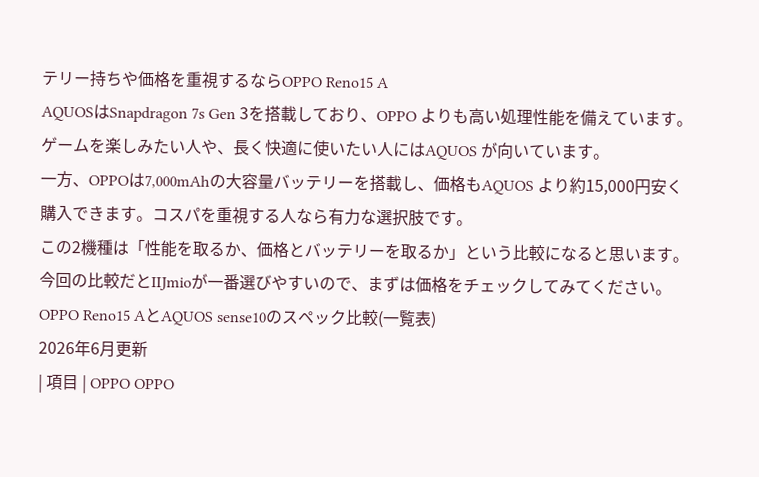テリー持ちや価格を重視するならOPPO Reno15 A
AQUOSはSnapdragon 7s Gen 3を搭載しており、OPPO よりも高い処理性能を備えています。ゲームを楽しみたい人や、長く快適に使いたい人にはAQUOS が向いています。
一方、OPPOは7,000mAhの大容量バッテリーを搭載し、価格もAQUOS より約15,000円安く購入できます。コスパを重視する人なら有力な選択肢です。
この2機種は「性能を取るか、価格とバッテリーを取るか」という比較になると思います。
今回の比較だとIIJmioが一番選びやすいので、まずは価格をチェックしてみてください。
OPPO Reno15 AとAQUOS sense10のスペック比較(一覧表)
2026年6月更新
| 項目 | OPPO OPPO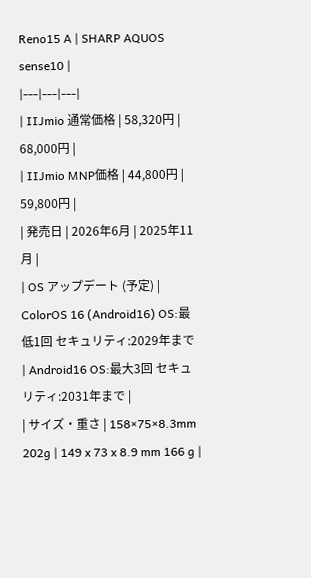Reno15 A | SHARP AQUOS sense10 |
|---|---|---|
| IIJmio 通常価格 | 58,320円 | 68,000円 |
| IIJmio MNP価格 | 44,800円 | 59,800円 |
| 発売日 | 2026年6月 | 2025年11月 |
| OS アップデート (予定) | ColorOS 16 (Android16) OS:最低1回 セキュリティ:2029年まで | Android16 OS:最大3回 セキュリティ:2031年まで |
| サイズ・重さ | 158×75×8.3mm 202g | 149 x 73 x 8.9 mm 166 g |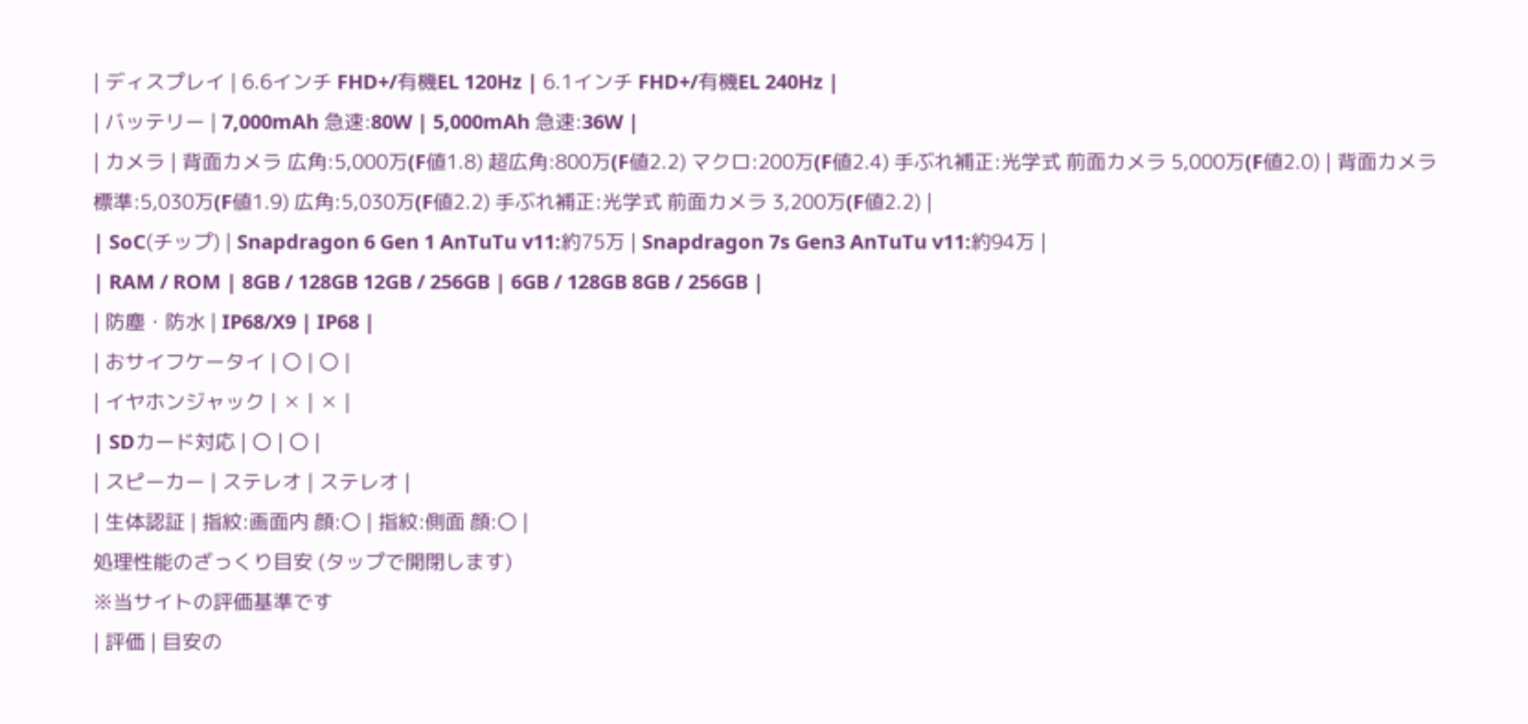| ディスプレイ | 6.6インチ FHD+/有機EL 120Hz | 6.1インチ FHD+/有機EL 240Hz |
| バッテリー | 7,000mAh 急速:80W | 5,000mAh 急速:36W |
| カメラ | 背面カメラ 広角:5,000万(F値1.8) 超広角:800万(F値2.2) マクロ:200万(F値2.4) 手ぶれ補正:光学式 前面カメラ 5,000万(F値2.0) | 背面カメラ 標準:5,030万(F値1.9) 広角:5,030万(F値2.2) 手ぶれ補正:光学式 前面カメラ 3,200万(F値2.2) |
| SoC(チップ) | Snapdragon 6 Gen 1 AnTuTu v11:約75万 | Snapdragon 7s Gen3 AnTuTu v11:約94万 |
| RAM / ROM | 8GB / 128GB 12GB / 256GB | 6GB / 128GB 8GB / 256GB |
| 防塵・防水 | IP68/X9 | IP68 |
| おサイフケータイ | 〇 | 〇 |
| イヤホンジャック | ✕ | ✕ |
| SDカード対応 | 〇 | 〇 |
| スピーカー | ステレオ | ステレオ |
| 生体認証 | 指紋:画面内 顔:〇 | 指紋:側面 顔:〇 |
処理性能のざっくり目安 (タップで開閉します)
※当サイトの評価基準です
| 評価 | 目安の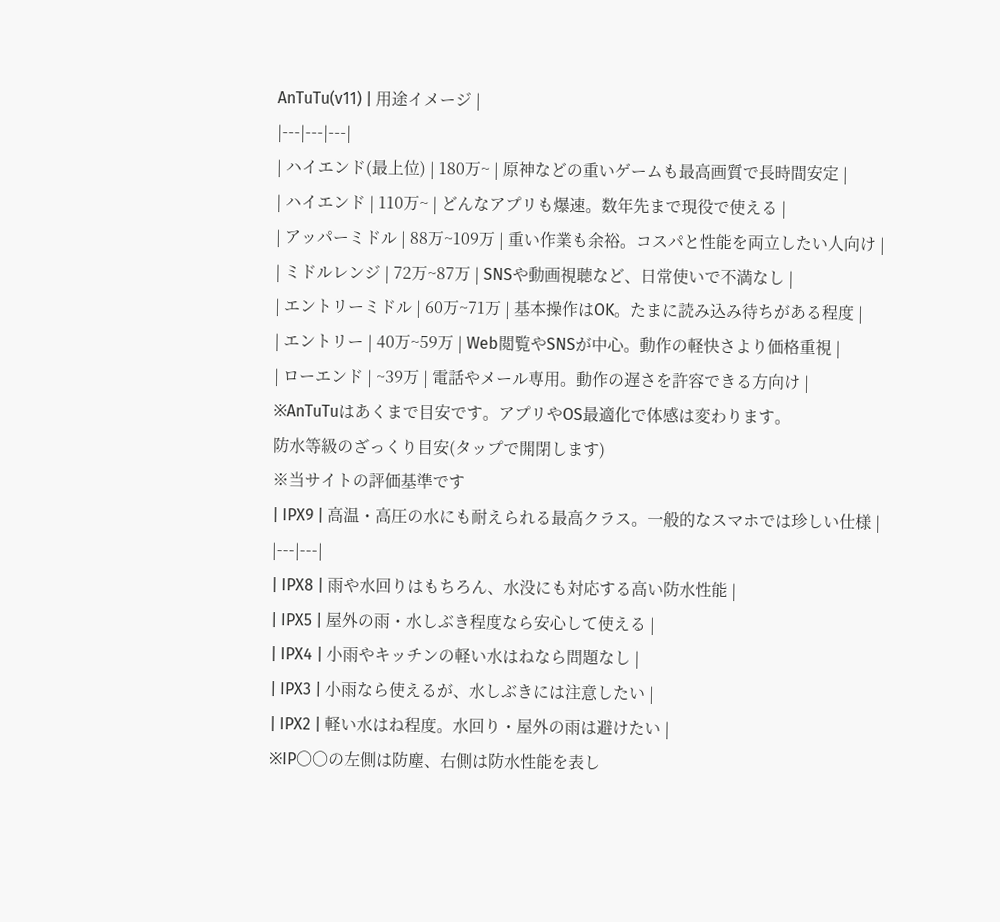AnTuTu(v11) | 用途イメージ |
|---|---|---|
| ハイエンド(最上位) | 180万~ | 原神などの重いゲームも最高画質で長時間安定 |
| ハイエンド | 110万~ | どんなアプリも爆速。数年先まで現役で使える |
| アッパーミドル | 88万~109万 | 重い作業も余裕。コスパと性能を両立したい人向け |
| ミドルレンジ | 72万~87万 | SNSや動画視聴など、日常使いで不満なし |
| エントリーミドル | 60万~71万 | 基本操作はOK。たまに読み込み待ちがある程度 |
| エントリー | 40万~59万 | Web閲覧やSNSが中心。動作の軽快さより価格重視 |
| ローエンド | ~39万 | 電話やメール専用。動作の遅さを許容できる方向け |
※AnTuTuはあくまで目安です。アプリやOS最適化で体感は変わります。
防水等級のざっくり目安(タップで開閉します)
※当サイトの評価基準です
| IPX9 | 高温・高圧の水にも耐えられる最高クラス。一般的なスマホでは珍しい仕様 |
|---|---|
| IPX8 | 雨や水回りはもちろん、水没にも対応する高い防水性能 |
| IPX5 | 屋外の雨・水しぶき程度なら安心して使える |
| IPX4 | 小雨やキッチンの軽い水はねなら問題なし |
| IPX3 | 小雨なら使えるが、水しぶきには注意したい |
| IPX2 | 軽い水はね程度。水回り・屋外の雨は避けたい |
※IP〇〇の左側は防塵、右側は防水性能を表し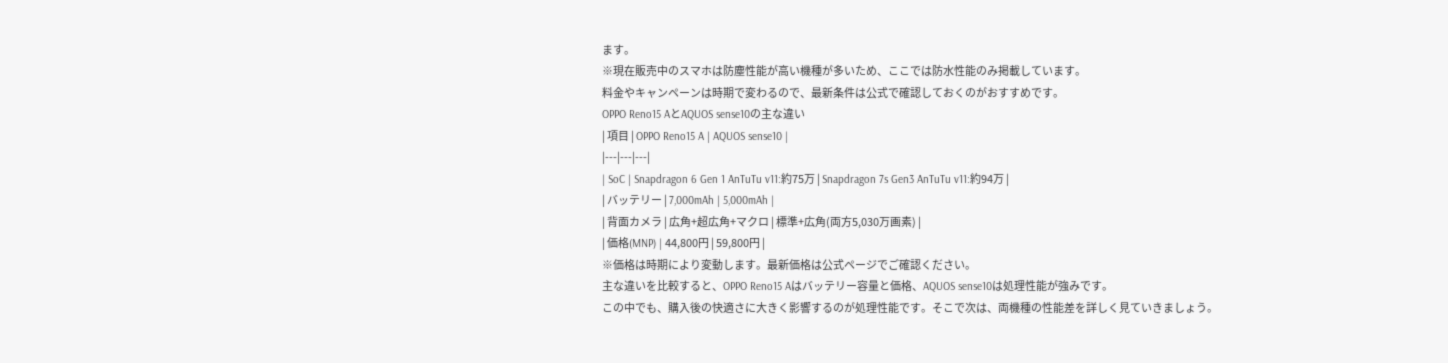ます。
※現在販売中のスマホは防塵性能が高い機種が多いため、ここでは防水性能のみ掲載しています。
料金やキャンペーンは時期で変わるので、最新条件は公式で確認しておくのがおすすめです。
OPPO Reno15 AとAQUOS sense10の主な違い
| 項目 | OPPO Reno15 A | AQUOS sense10 |
|---|---|---|
| SoC | Snapdragon 6 Gen 1 AnTuTu v11:約75万 | Snapdragon 7s Gen3 AnTuTu v11:約94万 |
| バッテリー | 7,000mAh | 5,000mAh |
| 背面カメラ | 広角+超広角+マクロ | 標準+広角(両方5,030万画素) |
| 価格(MNP) | 44,800円 | 59,800円 |
※価格は時期により変動します。最新価格は公式ページでご確認ください。
主な違いを比較すると、OPPO Reno15 Aはバッテリー容量と価格、AQUOS sense10は処理性能が強みです。
この中でも、購入後の快適さに大きく影響するのが処理性能です。そこで次は、両機種の性能差を詳しく見ていきましょう。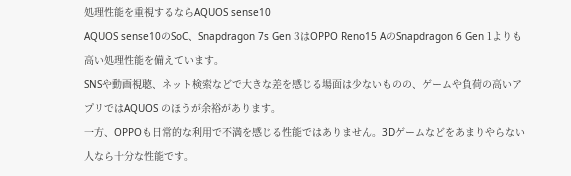処理性能を重視するならAQUOS sense10
AQUOS sense10のSoC、Snapdragon 7s Gen 3はOPPO Reno15 AのSnapdragon 6 Gen 1よりも高い処理性能を備えています。
SNSや動画視聴、ネット検索などで大きな差を感じる場面は少ないものの、ゲームや負荷の高いアプリではAQUOS のほうが余裕があります。
一方、OPPOも日常的な利用で不満を感じる性能ではありません。3Dゲームなどをあまりやらない人なら十分な性能です。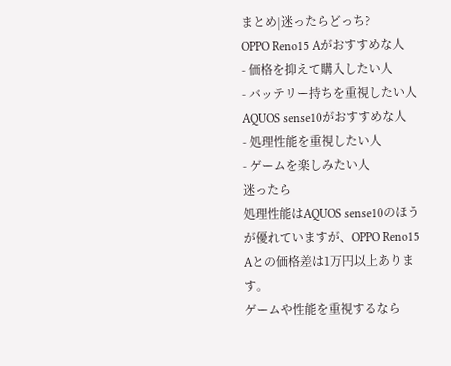まとめ|迷ったらどっち?
OPPO Reno15 Aがおすすめな人
- 価格を抑えて購入したい人
- バッテリー持ちを重視したい人
AQUOS sense10がおすすめな人
- 処理性能を重視したい人
- ゲームを楽しみたい人
迷ったら
処理性能はAQUOS sense10のほうが優れていますが、OPPO Reno15 Aとの価格差は1万円以上あります。
ゲームや性能を重視するなら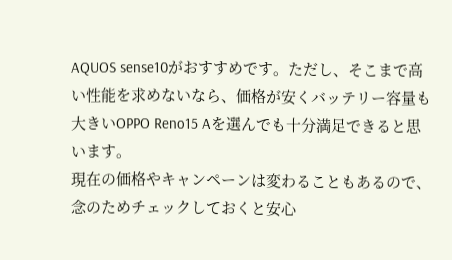AQUOS sense10がおすすめです。ただし、そこまで高い性能を求めないなら、価格が安くバッテリー容量も大きいOPPO Reno15 Aを選んでも十分満足できると思います。
現在の価格やキャンペーンは変わることもあるので、念のためチェックしておくと安心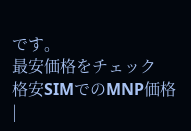です。
最安価格をチェック
格安SIMでのMNP価格
|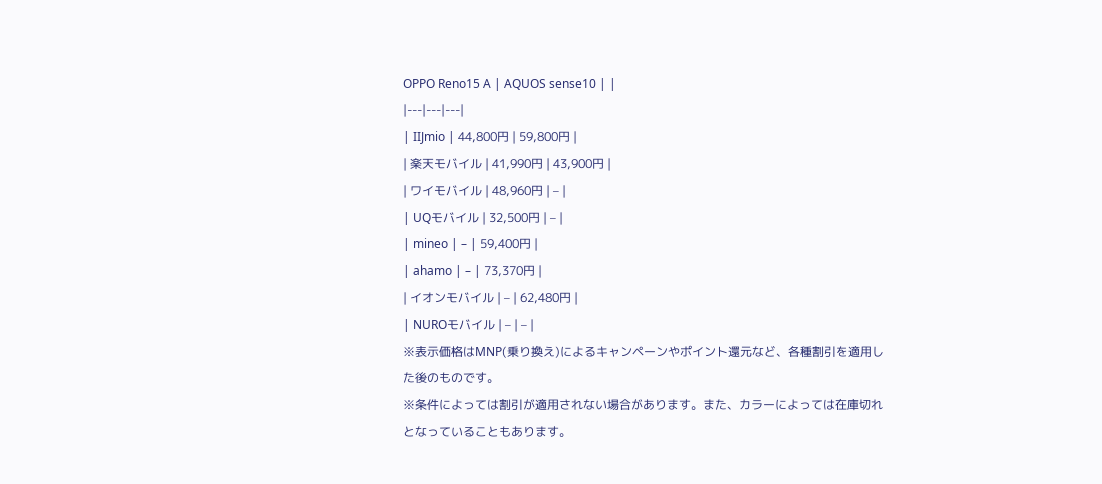OPPO Reno15 A | AQUOS sense10 | |
|---|---|---|
| IIJmio | 44,800円 | 59,800円 |
| 楽天モバイル | 41,990円 | 43,900円 |
| ワイモバイル | 48,960円 | – |
| UQモバイル | 32,500円 | – |
| mineo | – | 59,400円 |
| ahamo | – | 73,370円 |
| イオンモバイル | – | 62,480円 |
| NUROモバイル | – | – |
※表示価格はMNP(乗り換え)によるキャンペーンやポイント還元など、各種割引を適用した後のものです。
※条件によっては割引が適用されない場合があります。また、カラーによっては在庫切れとなっていることもあります。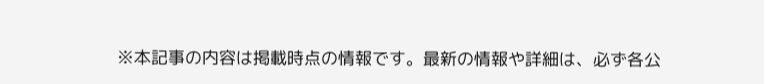※本記事の内容は掲載時点の情報です。最新の情報や詳細は、必ず各公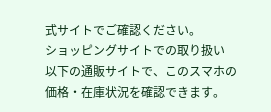式サイトでご確認ください。
ショッピングサイトでの取り扱い
以下の通販サイトで、このスマホの価格・在庫状況を確認できます。